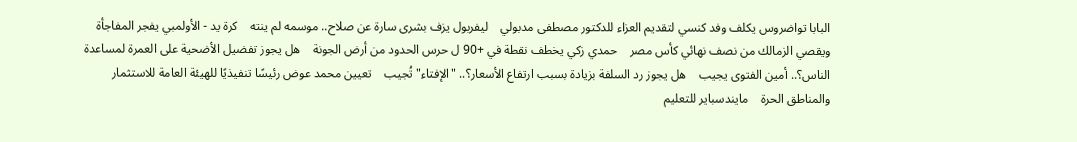البابا تواضروس يكلف وفد كنسي لتقديم العزاء للدكتور مصطفى مدبولي    ليفربول يزف بشرى سارة عن صلاح.. موسمه لم ينته    كرة يد - الأولمبي يفجر المفاجأة ويقصي الزمالك من نصف نهائي كأس مصر    حمدي زكي يخطف نقطة في +90 ل حرس الحدود من أرض الجونة    هل يجوز تفضيل الأضحية على العمرة لمساعدة الناس؟.. أمين الفتوى يجيب    هل يجوز رد السلفة بزيادة بسبب ارتفاع الأسعار؟.. "الإفتاء" تُجيب    تعيين محمد عوض رئيسًا تنفيذيًا للهيئة العامة للاستثمار والمناطق الحرة    مايندسباير للتعليم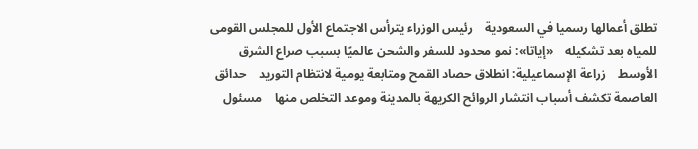تطلق أعمالها رسميا في السعودية    رئيس الوزراء يترأس الاجتماع الأول للمجلس القومى للمياه بعد تشكيله    «إياتا»: نمو محدود للسفر والشحن عالميًا بسبب صراع الشرق الأوسط    زراعة الإسماعيلية: انطلاق حصاد القمح ومتابعة يومية لانتظام التوريد    حدائق العاصمة تكشف أسباب انتشار الروائح الكريهة بالمدينة وموعد التخلص منها    مسئول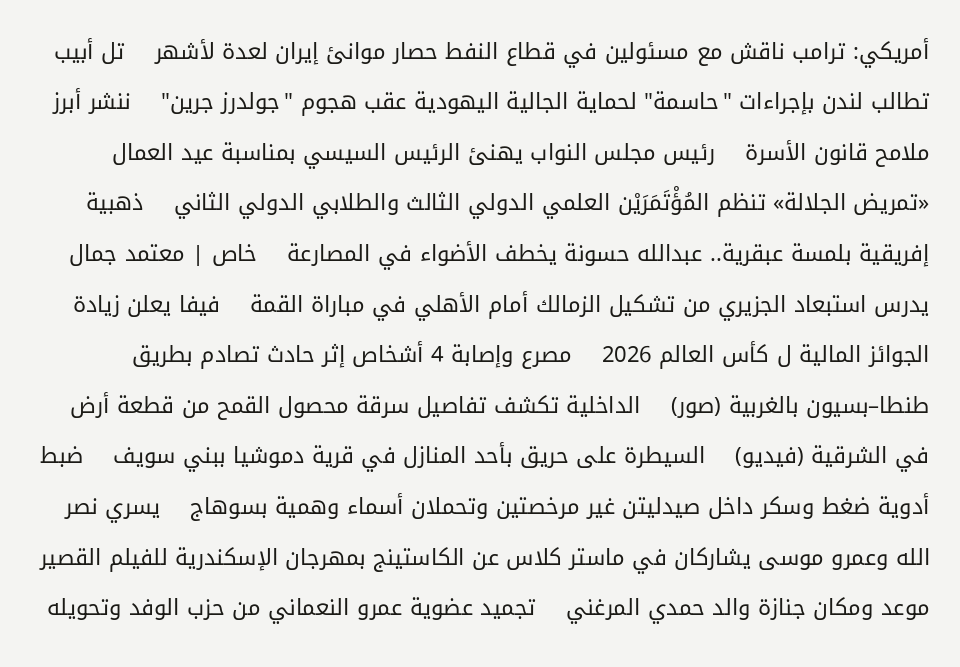أمريكي: ترامب ناقش مع مسئولين في قطاع النفط حصار موانئ إيران لعدة لأشهر    تل أبيب تطالب لندن بإجراءات "حاسمة" لحماية الجالية اليهودية عقب هجوم "جولدرز جرين"    ننشر أبرز ملامح قانون الأسرة    رئيس مجلس النواب يهنئ الرئيس السيسي بمناسبة عيد العمال    «تمريض الجلالة» تنظم المُؤْتَمَرَيْن العلمي الدولي الثالث والطلابي الدولي الثاني    ذهبية إفريقية بلمسة عبقرية.. عبدالله حسونة يخطف الأضواء في المصارعة    خاص | معتمد جمال يدرس استبعاد الجزيري من تشكيل الزمالك أمام الأهلي في مباراة القمة    فيفا يعلن زيادة الجوائز المالية ل كأس العالم 2026    مصرع وإصابة 4 أشخاص إثر حادث تصادم بطريق طنطا–بسيون بالغربية (صور)    الداخلية تكشف تفاصيل سرقة محصول القمح من قطعة أرض في الشرقية (فيديو)    السيطرة على حريق بأحد المنازل في قرية دموشيا ببني سويف    ضبط أدوية ضغط وسكر داخل صيدليتن غير مرخصتين وتحملان أسماء وهمية بسوهاج    يسري نصر الله وعمرو موسى يشاركان في ماستر كلاس عن الكاستينج بمهرجان الإسكندرية للفيلم القصير    موعد ومكان جنازة والد حمدي المرغني    تجميد عضوية عمرو النعماني من حزب الوفد وتحويله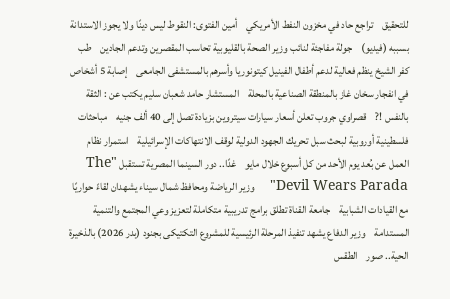للتحقيق    تراجع حاد في مخزون النفط الأمريكي    أمين الفتوى: النقوط ليس دينًا ولا يجوز الاستدانة بسببه (فيديو)    جولة مفاجئة لنائب وزير الصحة بالقليوبية تحاسب المقصرين وتدعم الجادين    طب كفر الشيخ ينظم فعالية لدعم أطفال الفينيل كيتونوريا وأسرهم بالمستشفى الجامعى    إصابة 5 أشخاص في انفجار سخان غاز بالمنطقة الصناعية بالمحلة    المستشار حامد شعبان سليم يكتب عن : الثقة بالنفس !?    قصراوي جروب تعلن أسعار سيارات سيتروين بزيادة تصل إلى 40 ألف جنيه    مباحثات فلسطينية أوروبية لبحث سبل تحريك الجهود الدولية لوقف الانتهاكات الإسرائيلية    استمرار نظام العمل عن بُعد يوم الأحد من كل أسبوع خلال مايو    غدًا.. دور السينما المصرية تستقبل "The Devil Wears Parada"    وزير الرياضة ومحافظ شمال سيناء يشهدان لقاءً حواريًا مع القيادات الشبابية    جامعة القناة تطلق برامج تدريبية متكاملة لتعزيز وعي المجتمع والتنمية المستدامة    وزير الدفاع يشهد تنفيذ المرحلة الرئيسية للمشروع التكتيكى بجنود (بدر 2026) بالذخيرة الحية.. صور    الطقس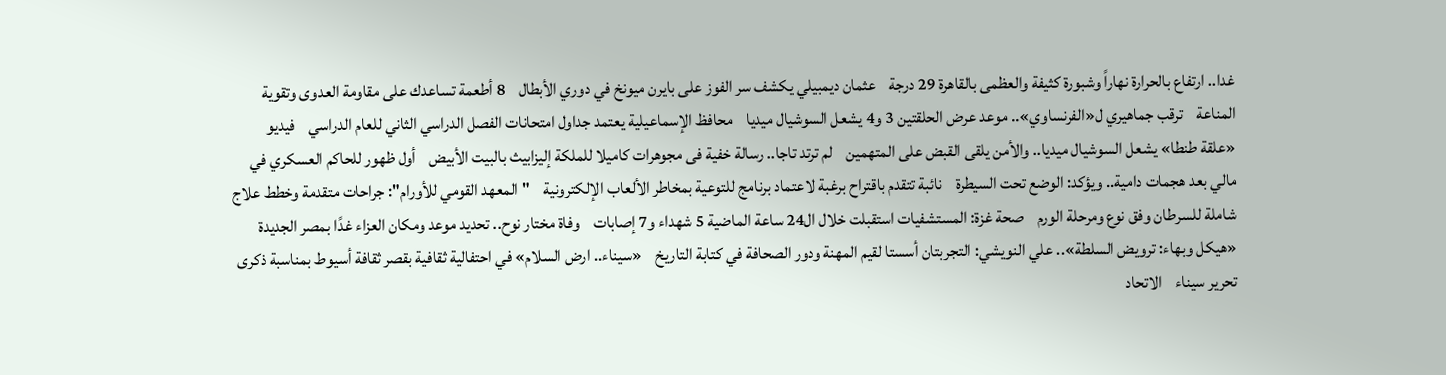غدا.. ارتفاع بالحرارة نهاراً وشبورة كثيفة والعظمى بالقاهرة 29 درجة    عثمان ديمبيلي يكشف سر الفوز على بايرن ميونخ في دوري الأبطال    8 أطعمة تساعدك على مقاومة العدوى وتقوية المناعة    ترقب جماهيري ل«الفرنساوي».. موعد عرض الحلقتين 3 و4 يشعل السوشيال ميديا    محافظ الإسماعيلية يعتمد جداول امتحانات الفصل الدراسي الثاني للعام الدراسي    فيديو «علقة طنطا» يشعل السوشيال ميديا.. والأمن يلقى القبض على المتهمين    لم ترتد تاجا.. رسالة خفية فى مجوهرات كاميلا للملكة إليزابيث بالبيت الأبيض    أول ظهور للحاكم العسكري في مالي بعد هجمات دامية.. ويؤكد: الوضع تحت السيطرة    نائبة تتقدم باقتراح برغبة لاعتماد برنامج للتوعية بمخاطر الألعاب الإلكترونية    "المعهد القومي للأورام": جراحات متقدمة وخطط علاج شاملة للسرطان وفق نوع ومرحلة الورم    صحة غزة: المستشفيات استقبلت خلال ال24 ساعة الماضية 5 شهداء و7 إصابات    وفاة مختار نوح.. تحديد موعد ومكان العزاء غدًا بمصر الجديدة    «هيكل وبهاء: ترويض السلطة».. علي النويشي: التجربتان أسستا لقيم المهنة ودور الصحافة في كتابة التاريخ    «سيناء.. ارض السلام» في احتفالية ثقافية بقصر ثقافة أسيوط بمناسبة ذكرى تحرير سيناء    الاتحاد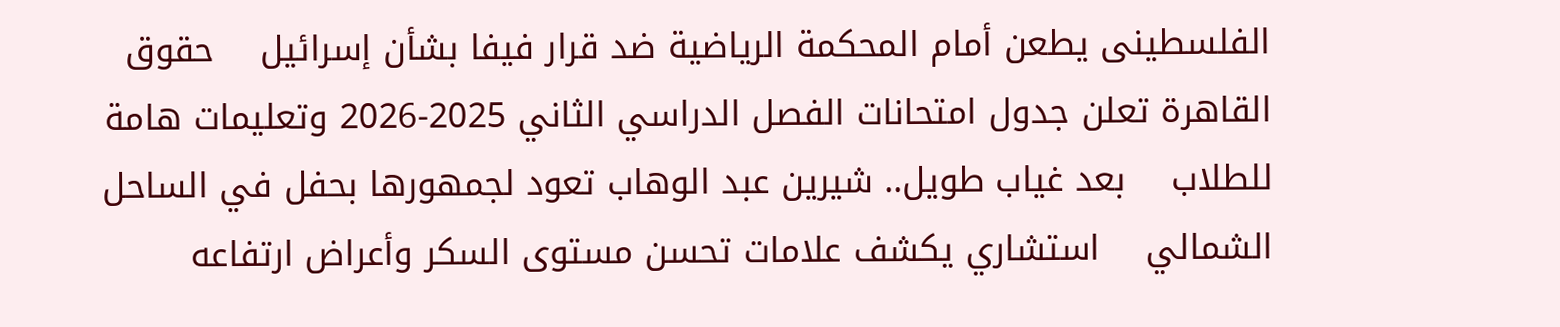الفلسطينى يطعن أمام المحكمة الرياضية ضد قرار فيفا بشأن إسرائيل    حقوق القاهرة تعلن جدول امتحانات الفصل الدراسي الثاني 2025-2026 وتعليمات هامة للطلاب    بعد غياب طويل.. شيرين عبد الوهاب تعود لجمهورها بحفل في الساحل الشمالي    استشاري يكشف علامات تحسن مستوى السكر وأعراض ارتفاعه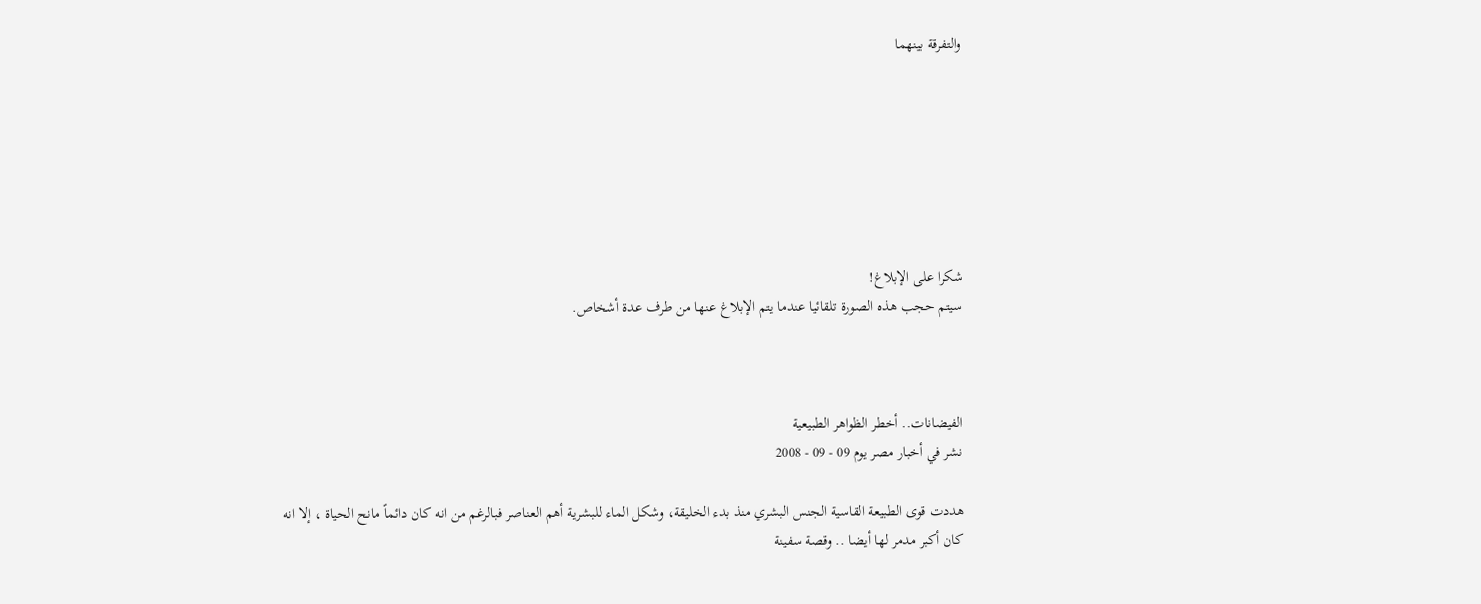والتفرقة بينهما







شكرا على الإبلاغ!
سيتم حجب هذه الصورة تلقائيا عندما يتم الإبلاغ عنها من طرف عدة أشخاص.



الفيضانات.. أخطر الظواهر الطبيعية
نشر في أخبار مصر يوم 09 - 09 - 2008

هددت قوى الطبيعة القاسية الجنس البشري منذ بدء الخليقة، وشكل الماء للبشرية أهم العناصر فبالرغم من انه كان دائماً مانح الحياة ، إلا انه كان أكبر مدمر لها أيضا .. وقصة سفينة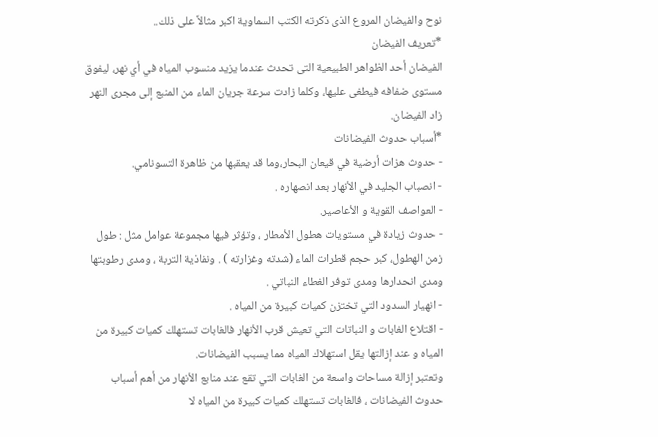نوح والفيضان المروع الذى ذكرته الكتب السماوية اكبر مثالاً على ذلك..
*تعريف الفيضان
الفيضان أحد الظواهر الطبيعية التى تحدث عندما يزيد منسوب المياه في أي نهر، ليفوق مستوى ضفافه فيطغى عليها، وكلما زادت سرعة جريان الماء من المنبع إلى مجرى النهر زاد الفيضان.
*أسباب حدوث الفيضانات
- حدوث هزات أرضية في قيعان البحار،وما قد يعقبها من ظاهرة التسونامي.
- انصباب الجليد في الأنهار بعد انصهاره .
- العواصف القوية و الأعاصير.
- حدوث زيادة في مستويات هطول الأمطار ، وتؤثر فيها مجموعة عوامل مثل : طول زمن الهطول، كبر حجم قطرات الماء (شدته وغزارته ) . ونفاذية التربة ، ومدى رطوبتها ومدى انحدارها ومدى توفر الغطاء النباتي .
- انهيار السدود التي تختزن كميات كبيرة من المياه .
- اقتلاع الغابات و النباتات التي تعيش قرب الأنهار فالغابات تستهلك كميات كبيرة من المياه و عند إزالتها يقل استهلاك المياه مما يسبب الفيضانات.
وتعتبر إزالة مساحات واسعة من الغابات التي تقع عند منابع الأنهار من أهم أسباب حدوث الفيضانات ، فالغابات تستهلك كميات كبيرة من المياه لا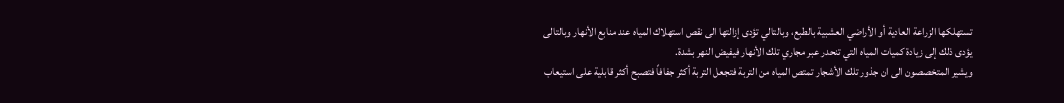تستهلكها الزراعة العادية أو الأراضي العشبية بالطبع، وبالتالي تؤدى إزالتها الى نقص استهلاك المياه عند منابع الأنهار وبالتالى يؤدى ذلك إلى زيادة كميات المياه التي تنحدر عبر مجاري تلك الأنهار فيفيض النهر بشدة.
ويشير المتخصصون الى ان جذور تلك الأشجار تمتص المياه من التربة فتجعل التربة أكثر جفافاً فتصبح أكثر قابلية على استيعاب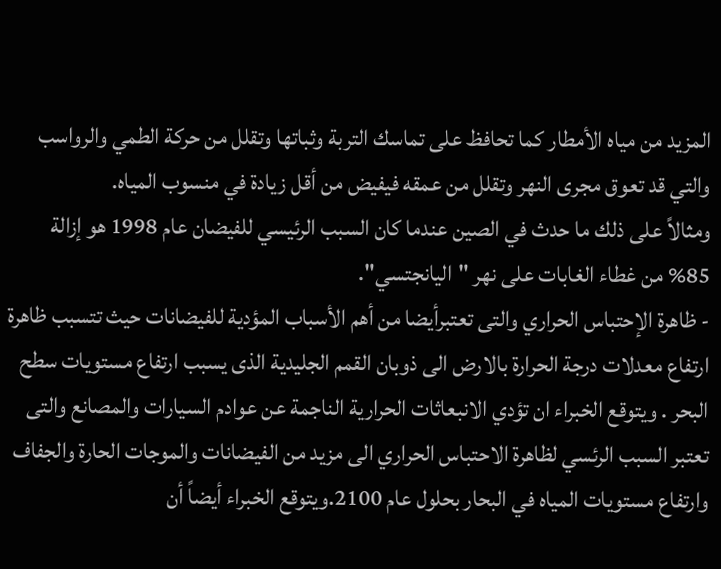المزيد من مياه الأمطار كما تحافظ على تماسك التربة وثباتها وتقلل من حركة الطمي والرواسب والتي قد تعوق مجرى النهر وتقلل من عمقه فيفيض من أقل زيادة في منسوب المياه.
ومثالاً على ذلك ما حدث في الصين عندما كان السبب الرئيسي للفيضان عام 1998 هو إزالة 85% من غطاء الغابات على نهر "اليانجتسي".
- ظاهرة الإحتباس الحراري والتى تعتبرأيضا من أهم الأسباب المؤدية للفيضانات حيث تتسبب ظاهرة ارتفاع معدلات درجة الحرارة بالارض الى ذوبان القمم الجليدية الذى يسبب ارتفاع مستويات سطح البحر . ويتوقع الخبراء ان تؤدي الانبعاثات الحرارية الناجمة عن عوادم السيارات والمصانع والتى تعتبر السبب الرئسي لظاهرة الاحتباس الحراري الى مزيد من الفيضانات والموجات الحارة والجفاف وارتفاع مستويات المياه في البحار بحلول عام 2100.ويتوقع الخبراء أيضاً أن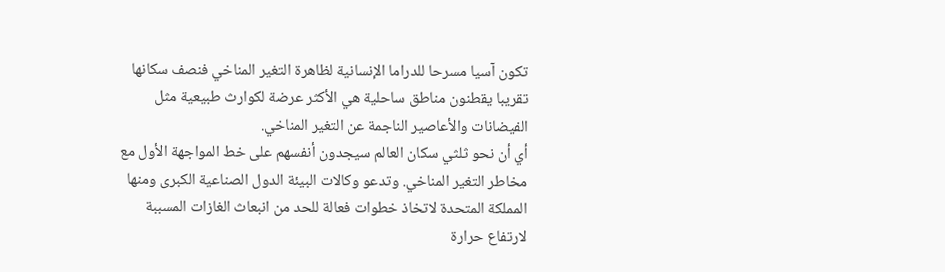تكون آسيا مسرحا للدراما الإنسانية لظاهرة التغير المناخي فنصف سكانها تقريبا يقطنون مناطق ساحلية هي الأكثر عرضة لكوارث طبيعية مثل الفيضانات والأعاصير الناجمة عن التغير المناخي.
أي أن نحو ثلثي سكان العالم سيجدون أنفسهم على خط المواجهة الأول مع مخاطر التغير المناخي. وتدعو وكالات البيئة الدول الصناعية الكبرى ومنها المملكة المتحدة لاتخاذ خطوات فعالة للحد من انبعاث الغازات المسببة لارتفاع حرارة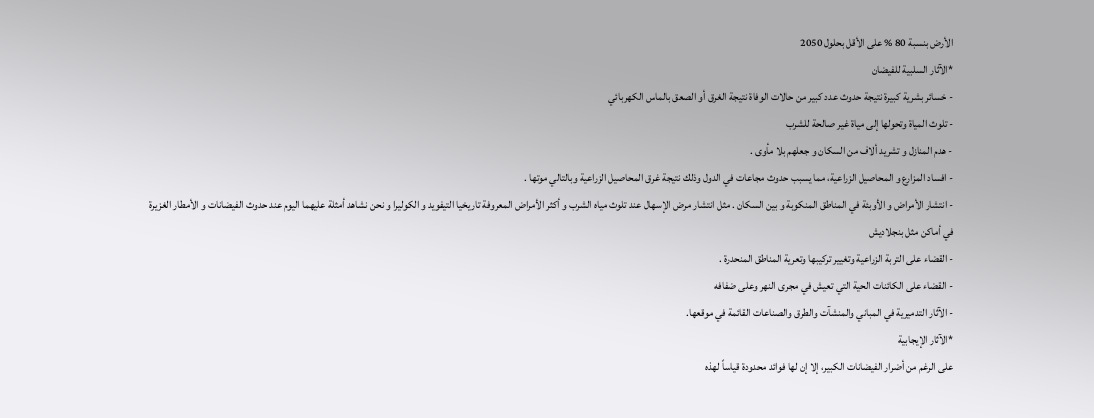الأرض بنسبة 80 % على الأقل بحلول 2050
*الآثار السلبية للفيضان
- خسائر بشرية كبيرة نتيجة حدوث عدد كبير من حالات الوفاة نتيجة الغرق أو الصعق بالماس الكهربائي
- تلوث المياة وتحولها إلى مياة غير صالحة للشرب
- هدم المنازل و تشريد ألاف من السكان و جعلهم بلا مأوى .
- افساد المزارع و المحاصيل الزراعية، مما يسبب حدوث مجاعات في الدول وذلك نتيجة غرق المحاصيل الزراعية وبالتالي موتها .
- انتشار الأمراض و الأوبئة في المناطق المنكوبة و بين السكان . مثل انتشار مرض الإسهال عند تلوث مياه الشرب و أكثر الأمراض المعروفة تاريخيا التيفويد و الكوليرا و نحن نشاهد أمثلة عليهما اليوم عند حدوث الفيضانات و الأمطار الغزيرة في أماكن مثل بنجلاديش
- القضاء على التربة الزراعية وتغيير تركيبها وتعرية المناطق المنحدرة .
- القضاء على الكائنات الحية التي تعيش في مجرى النهر وعلى ضفافه
- الآثار التدميرية في المباني والمنشآت والطرق والصناعات القائمة في موقعها.
*الآثار الإيجابية
على الرغم من أضرار الفيضانات الكبير، إلا إن لها فوائد محدودة قياساً لهذه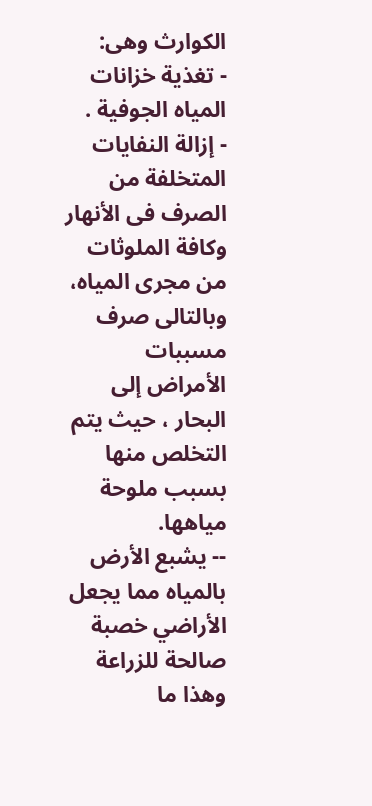الكوارث وهى:
- تغذية خزانات المياه الجوفية .
- إزالة النفايات المتخلفة من الصرف فى الأنهار وكافة الملوثات من مجرى المياه، وبالتالى صرف مسببات الأمراض إلى البحار ، حيث يتم التخلص منها بسبب ملوحة مياهها.
-- يشبع الأرض بالمياه مما يجعل الأراضي خصبة صالحة للزراعة وهذا ما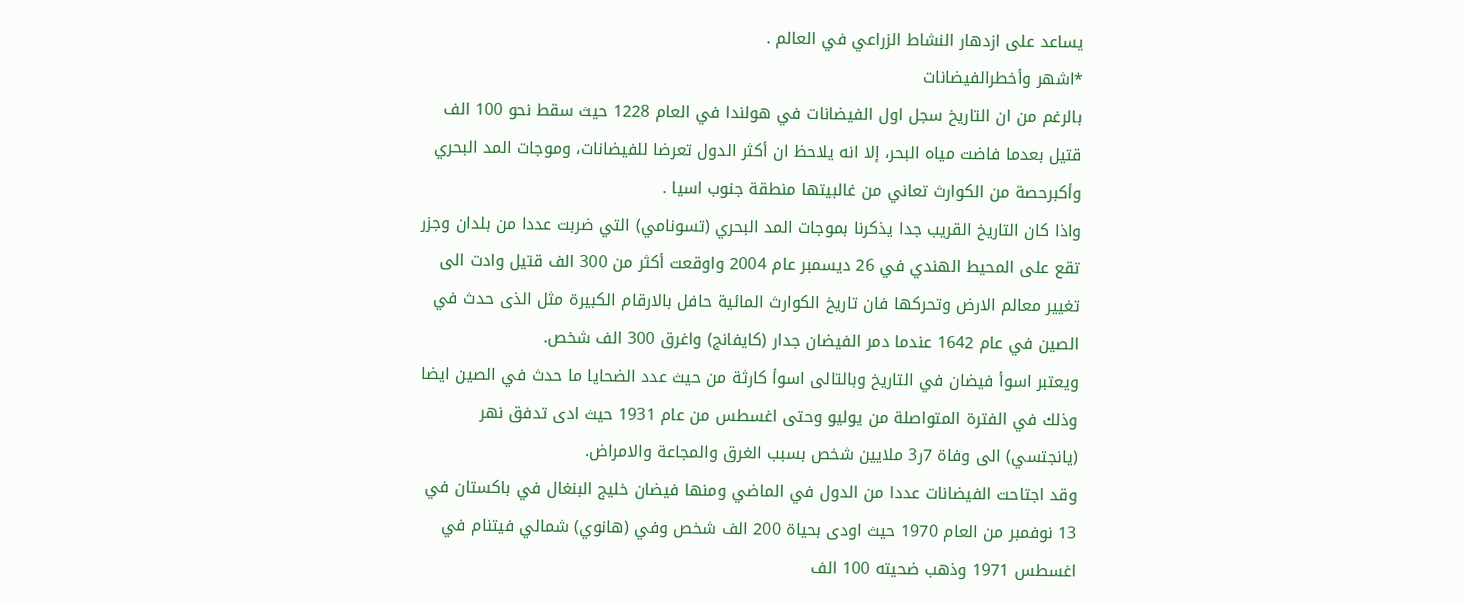يساعد على ازدهار النشاط الزراعي في العالم .
*اشهر وأخطرالفيضانات
بالرغم من ان التاريخ سجل اول الفيضانات في هولندا في العام 1228 حيث سقط نحو 100 الف قتيل بعدما فاضت مياه البحر، إلا انه يلاحظ ان أكثر الدول تعرضا للفيضانات، وموجات المد البحري وأكبرحصة من الكوارث تعاني من غالبيتها منطقة جنوب اسيا .
واذا كان التاريخ القريب جدا يذكرنا بموجات المد البحري (تسونامي) التي ضربت عددا من بلدان وجزر تقع على المحيط الهندي في 26 ديسمبر عام 2004 واوقعت أكثر من 300 الف قتيل وادت الى تغيير معالم الارض وتحركها فان تاريخ الكوارث المائية حافل بالارقام الكبيرة مثل الذى حدث في الصين في عام 1642 عندما دمر الفيضان جدار (كايفانج) واغرق 300 الف شخص.
ويعتبر اسوأ فيضان في التاريخ وبالتالى اسوأ كارثة من حيث عدد الضحايا ما حدث في الصين ايضا وذلك في الفترة المتواصلة من يوليو وحتى اغسطس من عام 1931 حيث ادى تدفق نهر (يانجتسي) الى وفاة 7ر3 ملايين شخص بسبب الغرق والمجاعة والامراض.
وقد اجتاحت الفيضانات عددا من الدول في الماضي ومنها فيضان خليج البنغال في باكستان في 13 نوفمبر من العام 1970 حيث اودى بحياة 200 الف شخص وفي (هانوي) شمالي فيتنام في اغسطس 1971 وذهب ضحيته 100 الف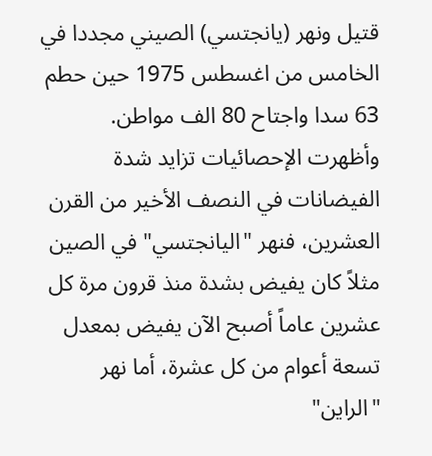قتيل ونهر (يانجتسي) الصيني مجددا في الخامس من اغسطس 1975 حين حطم 63 سدا واجتاح 80 الف مواطن.
وأظهرت الإحصائيات تزايد شدة الفيضانات في النصف الأخير من القرن العشرين، فنهر "اليانجتسي" في الصين مثلاً كان يفيض بشدة منذ قرون مرة كل عشرين عاماً أصبح الآن يفيض بمعدل تسعة أعوام من كل عشرة، أما نهر "الراين"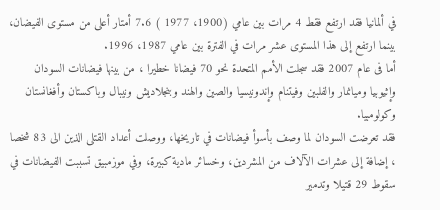في ألمانيا فقد ارتفع فقط 4 مرات بين عامي (1900، 1977 ) 7.6 أمتار أعلى من مستوى الفيضان، بينما ارتفع إلى هذا المستوى عشر مرات في الفترة بين عامي 1987، 1996.
أما فى عام 2007 فقد سجلت الأمم المتحدة نحو 70 فيضانا خطيرا ، من بينها فيضانات السودان وإثيوبيا وميانمار والفلبين وفيتنام وإندونيسيا والصين والهند وبنجلاديش ونيبال وباكستان وأفغانستان وكولومبيا.
فقد تعرضت السودان لما وصف بأسوأ فيضانات في تاريخها، ووصلت أعداد القتلى الذين الى 83 شخصا ، إضافة إلى عشرات الآلاف من المشردين، وخسائر مادية كبيرة، وفي موزمبيق تسببت الفيضانات في سقوط 29 قتيلا وتدمير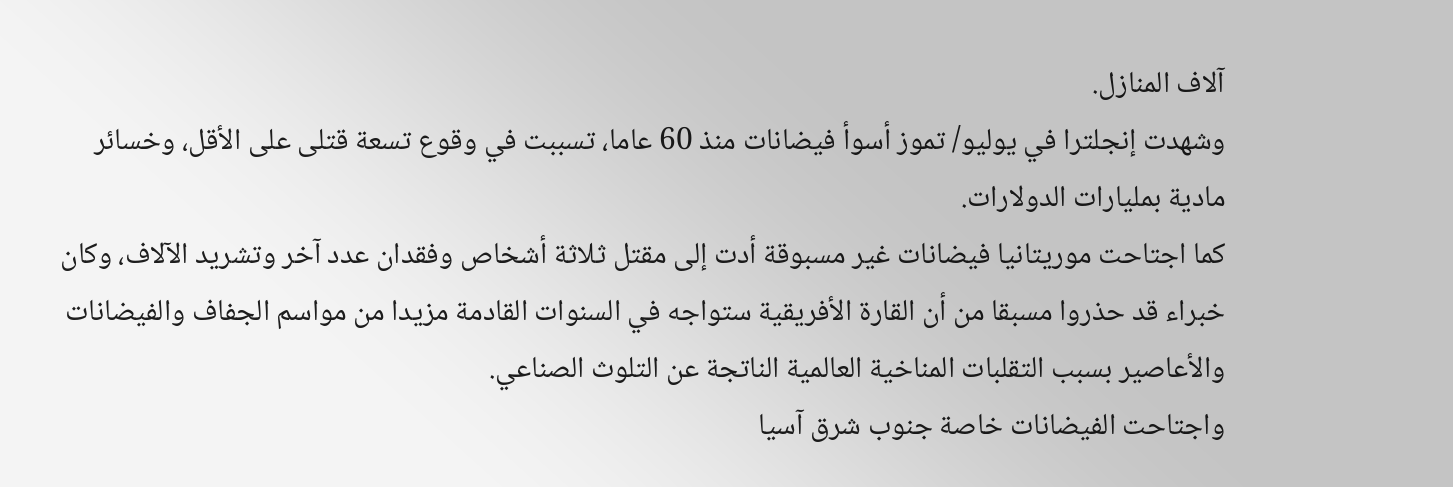آلاف المنازل.
وشهدت إنجلترا في يوليو/ تموز أسوأ فيضانات منذ 60 عاما، تسببت في وقوع تسعة قتلى على الأقل، وخسائر مادية بمليارات الدولارات.
كما اجتاحت موريتانيا فيضانات غير مسبوقة أدت إلى مقتل ثلاثة أشخاص وفقدان عدد آخر وتشريد الآلاف، وكان خبراء قد حذروا مسبقا من أن القارة الأفريقية ستواجه في السنوات القادمة مزيدا من مواسم الجفاف والفيضانات والأعاصير بسبب التقلبات المناخية العالمية الناتجة عن التلوث الصناعي.
واجتاحت الفيضانات خاصة جنوب شرق آسيا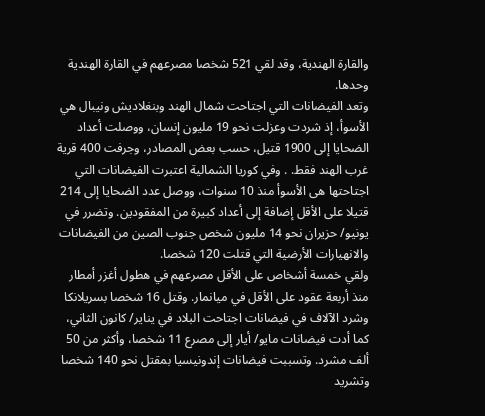والقارة الهندية، وقد لقي 521 شخصا مصرعهم في القارة الهندية وحدها.
وتعد الفيضانات التي اجتاحت شمال الهند وبنغلاديش ونيبال هي الأسوأ، إذ شردت وعزلت نحو 19 مليون إنسان، ووصلت أعداد الضحايا إلى 1900 قتيل، حسب بعض المصادر، وجرفت 400 قرية غرب الهند فقط. . وفي كوريا الشمالية اعتبرت الفيضانات التي اجتاحتها هى الأسوأ منذ 10 سنوات، ووصل عدد الضحايا إلى 214 قتيلا على الأقل إضافة إلى أعداد كبيرة من المفقودين. وتضرر في يونيو/ حزيران نحو 14 مليون شخص جنوب الصين من الفيضانات والانهيارات الأرضية التي قتلت 120 شخصا.
ولقي خمسة أشخاص على الأقل مصرعهم في هطول أغزر أمطار منذ أربعة عقود على الأقل في ميانمار. وقتل 16 شخصا بسريلانكا وشرد الآلاف في فيضانات اجتاحت البلاد في يناير/ كانون الثاني، كما أدت فيضانات مايو/ أيار إلى مصرع 11 شخصا، وأكثر من 50 ألف مشرد. وتسببت فيضانات إندونيسيا بمقتل نحو 140 شخصا وتشريد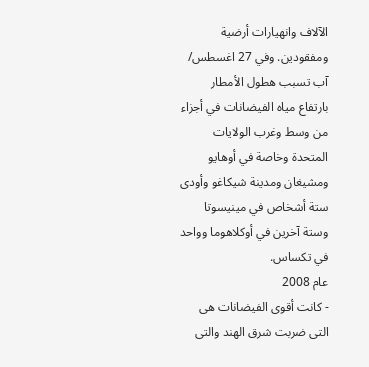الآلاف وانهيارات أرضية ومفقودين. وفي 27 اغسطس/ آب تسبب هطول الأمطار بارتفاع مياه الفيضانات في أجزاء من وسط وغرب الولايات المتحدة وخاصة في أوهايو ومشيغان ومدينة شيكاغو وأودى ستة أشخاص في مينيسوتا وستة آخرين في أوكلاهوما وواحد في تكساس.
عام 2008
- كانت أقوى الفيضانات هى التى ضربت شرق الهند والتى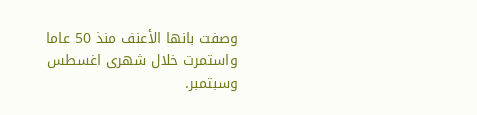وصفت بانها الأعنف منذ 50 عاما واستمرت خلال شهرى اغسطس وسبتمبر.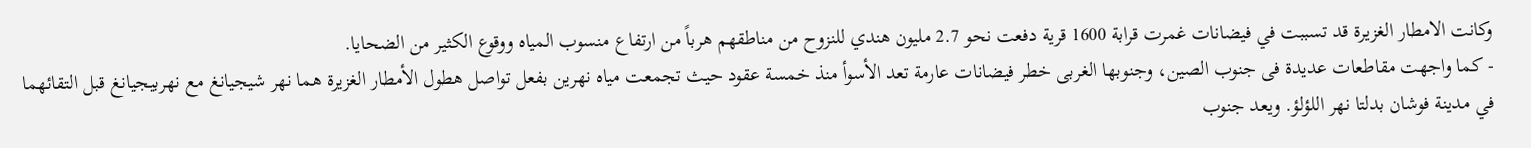وكانت الامطار الغزيرة قد تسببت في فيضانات غمرت قرابة 1600 قرية دفعت نحو 2.7 مليون هندي للنزوح من مناطقهم هرباً من ارتفاع منسوب المياه ووقوع الكثير من الضحايا.
- كما واجهت مقاطعات عديدة فى جنوب الصين، وجنوبها الغربى خطر فيضانات عارمة تعد الأسوأ منذ خمسة عقود حيث تجمعت مياه نهرين بفعل تواصل هطول الأمطار الغزيرة هما نهر شيجيانغ مع نهربيجيانغ قبل التقائهما في مدينة فوشان بدلتا نهر اللؤلؤ. ويعد جنوب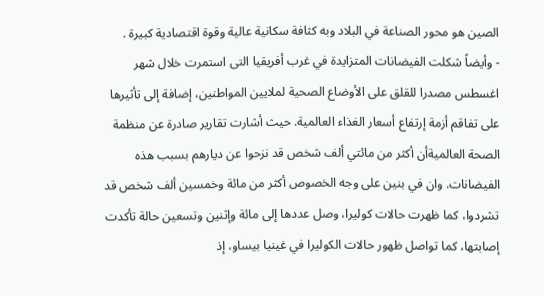الصين هو محور الصناعة في البلاد وبه كثافة سكانية عالية وقوة اقتصادية كبيرة .
- وأيضاً شكلت الفيضانات المتزايدة في غرب أفريقيا التى استمرت خلال شهر اغسطس مصدرا للقلق على الأوضاع الصحية لملايين المواطنين، إضافة إلى تأثيرها على تفاقم أزمة إرتفاع أسعار الغذاء العالمية. حيث أشارت تقارير صادرة عن منظمة الصحة العالميةأن أكثر من مائتي ألف شخص قد نزحوا عن ديارهم بسبب هذه الفيضانات. وان في بنين على وجه الخصوص أكثر من مائة وخمسين ألف شخص قد تشردوا، كما ظهرت حالات كوليرا، وصل عددها إلى مائة وإثنين وتسعين حالة تأكدت إصابتها، كما تواصل ظهور حالات الكوليرا في غينيا بيساو، إذ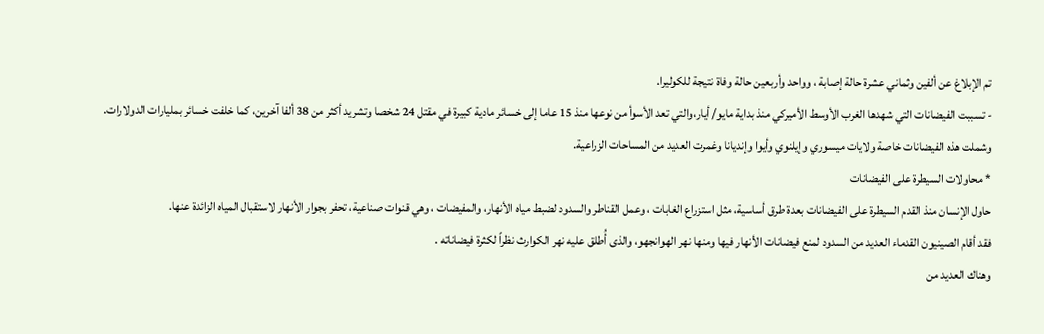تم الإبلاغ عن ألفين وثماني عشرة حالة إصابة ، وواحد وأربعين حالة وفاة نتيجة للكوليرا.
- تسببت الفيضانات التي شهدها الغرب الأوسط الأميركي منذ بداية مايو/ أيار،والتي تعد الأسوأ من نوعها منذ 15 عاما إلى خسائر مادية كبيرة في مقتل 24 شخصا وتشريد أكثر من 38 ألفا آخرين، كما خلفت خسائر بمليارات الدولارات.
وشملت هذه الفيضانات خاصة ولايات ميسوري وإيلنوي وأيوا وإنديانا وغمرت العديد من المساحات الزراعية.
* محاولات السيطرة على الفيضانات
حاول الإنسان منذ القدم السيطرة على الفيضانات بعدة طرق أساسية، مثل استزراع الغابات ، وعمل القناطر والسدود لضبط مياه الأنهار، والمفيضات ، وهي قنوات صناعية، تحفر بجوار الأنهار لاستقبال المياه الزائدة عنها.
فقد أقام الصينيون القدماء العديد من السدود لمنع فيضانات الأنهار فيها ومنها نهر الهوانجهو، والذى أُطلق عليه نهر الكوارث نظراً لكثرة فيضاناته .
وهناك العديد من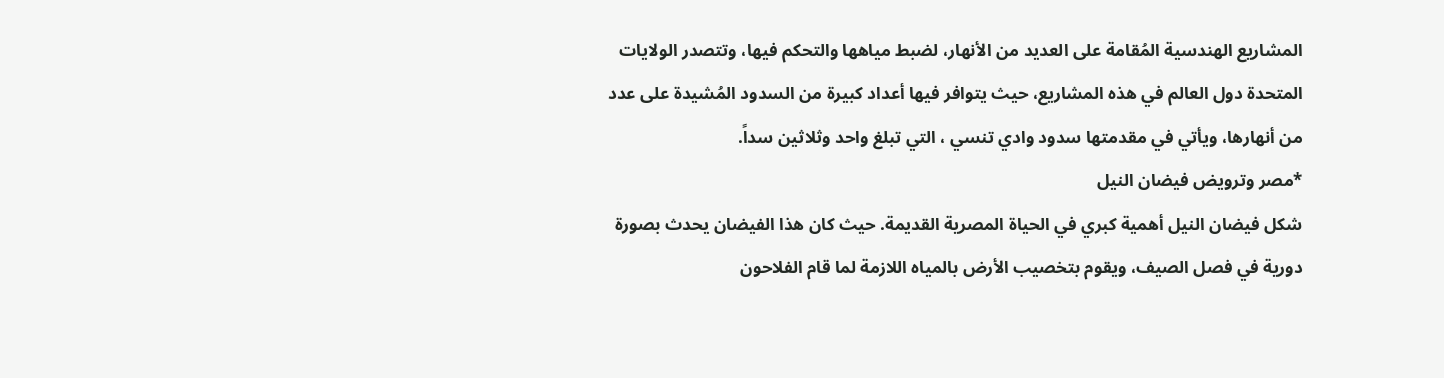المشاريع الهندسية المُقامة على العديد من الأنهار، لضبط مياهها والتحكم فيها، وتتصدر الولايات المتحدة دول العالم في هذه المشاريع، حيث يتوافر فيها أعداد كبيرة من السدود المُشيدة على عدد من أنهارها، ويأتي في مقدمتها سدود وادي تنسي ، التي تبلغ واحد وثلاثين سداً.
*مصر وترويض فيضان النيل
شكل فيضان النيل أهمية كبري في الحياة المصرية القديمة. حيث كان هذا الفيضان يحدث بصورة دورية في فصل الصيف، ويقوم بتخصيب الأرض بالمياه اللازمة لما قام الفلاحون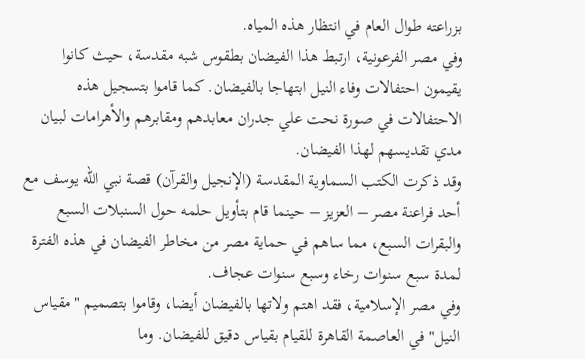بزراعته طوال العام في انتظار هذه المياه.
وفي مصر الفرعونية، ارتبط هذا الفيضان بطقوس شبه مقدسة، حيث كانوا يقيمون احتفالات وفاء النيل ابتهاجا بالفيضان. كما قاموا بتسجيل هذه الاحتفالات في صورة نحت علي جدران معابدهم ومقابرهم والأهرامات لبيان مدي تقديسهم لهذا الفيضان.
وقد ذكرت الكتب السماوية المقدسة (الإنجيل والقرآن) قصة نبي الله يوسف مع أحد فراعنة مصر – العزيز – حينما قام بتأويل حلمه حول السنبلات السبع والبقرات السبع، مما ساهم في حماية مصر من مخاطر الفيضان في هذه الفترة لمدة سبع سنوات رخاء وسبع سنوات عجاف.
وفي مصر الإسلامية، فقد اهتم ولاتها بالفيضان أيضا، وقاموا بتصميم "مقياس النيل" في العاصمة القاهرة للقيام بقياس دقيق للفيضان. وما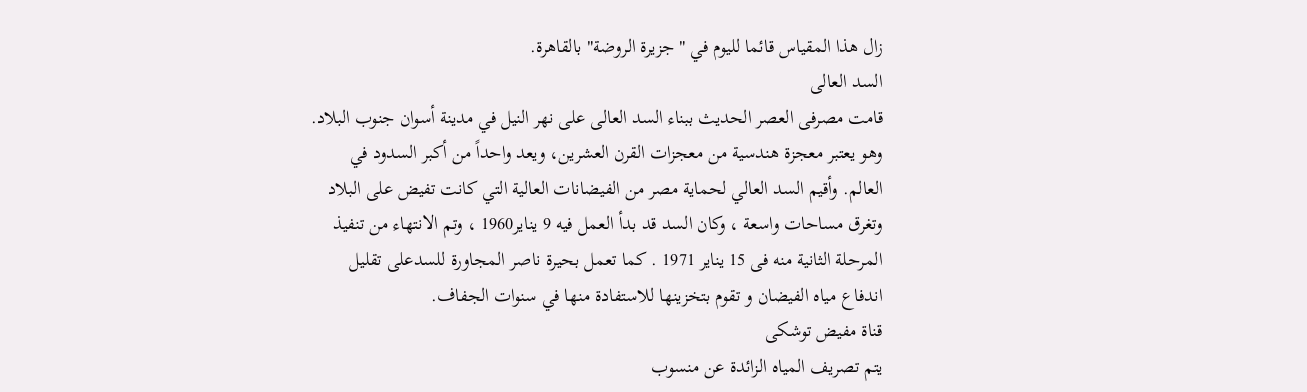زال هذا المقياس قائما لليوم في "جزيرة الروضة" بالقاهرة.
السد العالى
قامت مصرفى العصر الحديث ببناء السد العالى على نهر النيل في مدينة أسوان جنوب البلاد.
وهو يعتبر معجزة هندسية من معجزات القرن العشرين، ويعد واحداً من أكبر السدود في العالم. وأقيم السد العالي لحماية مصر من الفيضانات العالية التي كانت تفيض على البلاد وتغرق مساحات واسعة ، وكان السد قد بدأ العمل فيه 9 يناير1960 ، وتم الانتهاء من تنفيذ المرحلة الثانية منه فى 15 يناير 1971 . كما تعمل بحيرة ناصر المجاورة للسدعلى تقليل اندفاع مياه الفيضان و تقوم بتخزينها للاستفادة منها في سنوات الجفاف.
قناة مفيض توشكى
يتم تصريف المياه الزائدة عن منسوب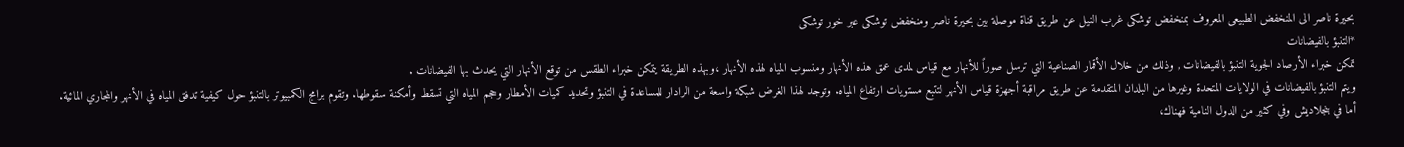بحيرة ناصر الى المنخفض الطبيعى المعروف بمنخفض توشكى غرب النيل عن طريق قناة موصلة بين بحيرة ناصر ومنخفض توشكى عبر خور توشكى
*التنبؤ بالفيضانات
تمكن خبراء الأرصاد الجوية التنبؤ بالفيضانات , وذلك من خلال الأقمار الصناعية التي ترسل صوراً للأنهار مع قياس لمدى عمق هذه الأنهار ومنسوب المياه لهذه الأنهار ،وبهذه الطريقة يتمكن خبراء الطقس من توقع الأنهار التي يحدث بها الفيضانات .
ويتم التنبؤ بالفيضانات في الولايات المتحدة وغيرها من البلدان المتقدمة عن طريق مراقبة أجهزة قياس الأنهر لتتبع مستويات ارتفاع المياه. وتوجد لهذا الغرض شبكة واسعة من الرادار للمساعدة في التنبؤ وتحديد كميات الأمطار وحجم المياه التي تسقط وأمكنة سقوطها. وتقوم برامج الكمبيوتر بالتنبؤ حول كيفية تدفق المياه في الأنهر والمجاري المائية.
أما في بنجلاديش وفي كثير من الدول النامية فهناك،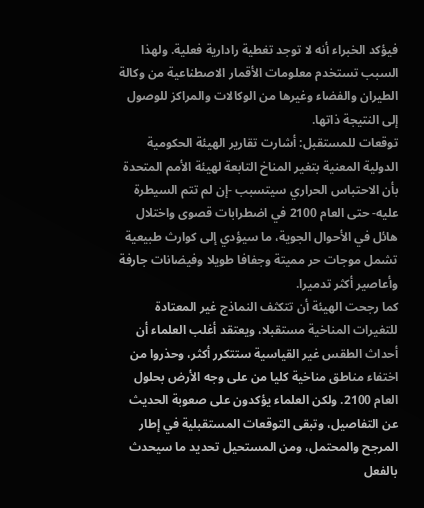فيؤكد الخبراء أنه لا توجد تغطية رادارية فعلية. ولهذا السبب تستخدم معلومات الأقمار الاصطناعية من وكالة الطيران والفضاء وغيرها من الوكالات والمراكز للوصول إلى النتيجة ذاتها.
توقعات للمستقبل: أشارت تقارير الهيئة الحكومية الدولية المعنية بتغير المناخ التابعة لهيئة الأمم المتحدة بأن الاحتباس الحراري سيتسبب -إن لم تتم السيطرة عليه- حتى العام 2100 في اضطرابات قصوى واختلال هائل في الأحوال الجوية، ما سيؤدي إلى كوارث طبيعية تشمل موجات حر مميتة وجفافا طويلا وفيضانات جارفة وأعاصير أكثر تدميرا.
كما رجحت الهيئة أن تتكثف النماذج غير المعتادة للتغيرات المناخية مستقبلا، ويعتقد أغلب العلماء أن أحداث الطقس غير القياسية ستتكرر أكثر، وحذروا من اختفاء مناطق مناخية كليا من على وجه الأرض بحلول العام 2100. ولكن العلماء يؤكدون على صعوبة الحديث عن التفاصيل، وتبقى التوقعات المستقبلية في إطار المرجح والمحتمل، ومن المستحيل تحديد ما سيحدث بالفعل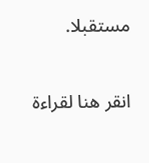مستقبلا.


انقر هنا لقراءة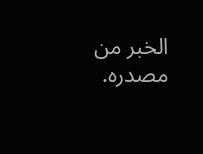الخبر من مصدره.